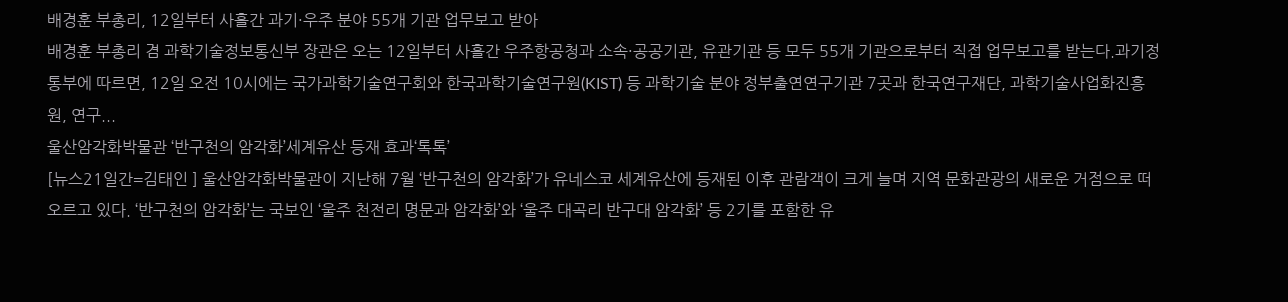배경훈 부총리, 12일부터 사흘간 과기·우주 분야 55개 기관 업무보고 받아
배경훈 부총리 겸 과학기술정보통신부 장관은 오는 12일부터 사흘간 우주항공청과 소속·공공기관, 유관기관 등 모두 55개 기관으로부터 직접 업무보고를 받는다.과기정통부에 따르면, 12일 오전 10시에는 국가과학기술연구회와 한국과학기술연구원(KIST) 등 과학기술 분야 정부출연연구기관 7곳과 한국연구재단, 과학기술사업화진흥원, 연구...
울산암각화박물관 ‘반구천의 암각화’세계유산 등재 효과‘톡톡’
[뉴스21일간=김태인 ] 울산암각화박물관이 지난해 7월 ‘반구천의 암각화’가 유네스코 세계유산에 등재된 이후 관람객이 크게 늘며 지역 문화관광의 새로운 거점으로 떠오르고 있다. ‘반구천의 암각화’는 국보인 ‘울주 천전리 명문과 암각화’와 ‘울주 대곡리 반구대 암각화’ 등 2기를 포함한 유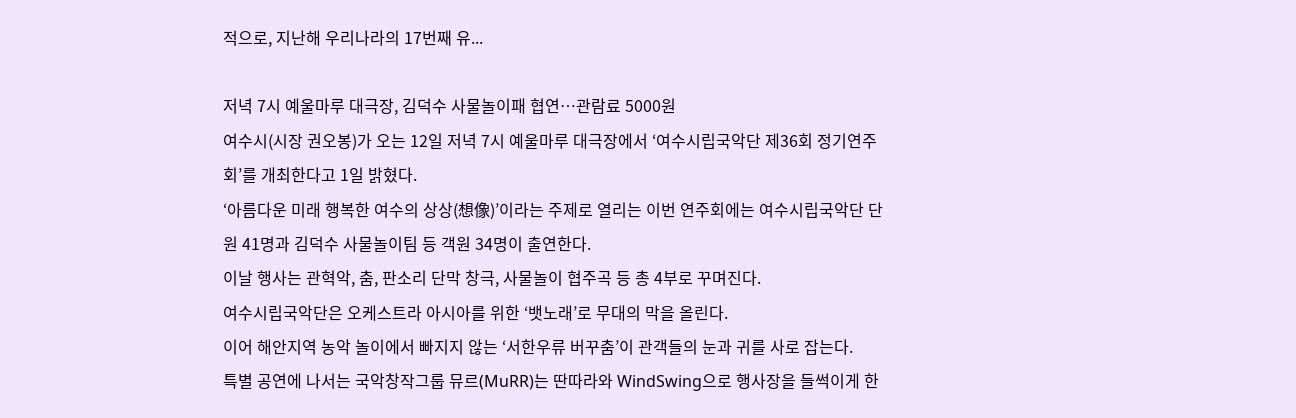적으로, 지난해 우리나라의 17번째 유...

저녁 7시 예울마루 대극장, 김덕수 사물놀이패 협연…관람료 5000원
여수시(시장 권오봉)가 오는 12일 저녁 7시 예울마루 대극장에서 ‘여수시립국악단 제36회 정기연주회’를 개최한다고 1일 밝혔다.
‘아름다운 미래 행복한 여수의 상상(想像)’이라는 주제로 열리는 이번 연주회에는 여수시립국악단 단원 41명과 김덕수 사물놀이팀 등 객원 34명이 출연한다.
이날 행사는 관혁악, 춤, 판소리 단막 창극, 사물놀이 협주곡 등 총 4부로 꾸며진다.
여수시립국악단은 오케스트라 아시아를 위한 ‘뱃노래’로 무대의 막을 올린다.
이어 해안지역 농악 놀이에서 빠지지 않는 ‘서한우류 버꾸춤’이 관객들의 눈과 귀를 사로 잡는다.
특별 공연에 나서는 국악창작그룹 뮤르(MuRR)는 딴따라와 WindSwing으로 행사장을 들썩이게 한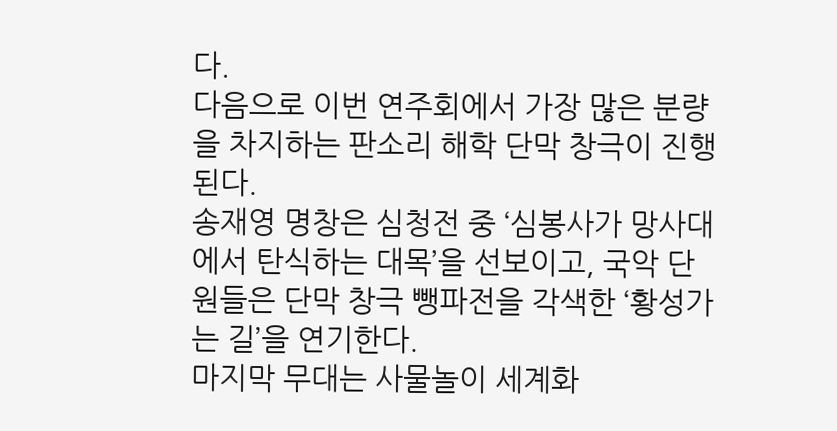다.
다음으로 이번 연주회에서 가장 많은 분량을 차지하는 판소리 해학 단막 창극이 진행된다.
송재영 명창은 심청전 중 ‘심봉사가 망사대에서 탄식하는 대목’을 선보이고, 국악 단원들은 단막 창극 뺑파전을 각색한 ‘황성가는 길’을 연기한다.
마지막 무대는 사물놀이 세계화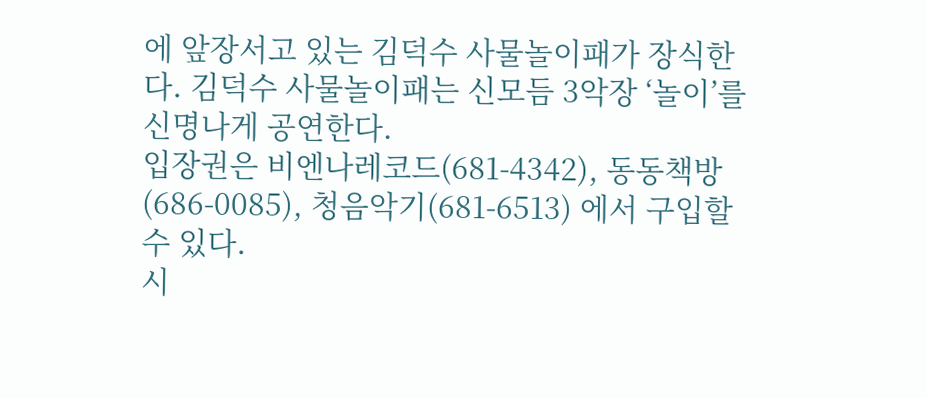에 앞장서고 있는 김덕수 사물놀이패가 장식한다. 김덕수 사물놀이패는 신모듬 3악장 ‘놀이’를 신명나게 공연한다.
입장권은 비엔나레코드(681-4342), 동동책방(686-0085), 청음악기(681-6513) 에서 구입할 수 있다.
시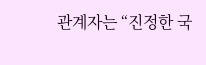관계자는 “진정한 국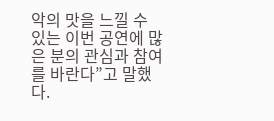악의 맛을 느낄 수 있는 이번 공연에 많은 분의 관심과 참여를 바란다”고 말했다.